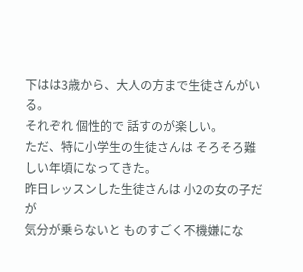下はは3歳から、大人の方まで生徒さんがいる。
それぞれ 個性的で 話すのが楽しい。
ただ、特に小学生の生徒さんは そろそろ難しい年頃になってきた。
昨日レッスンした生徒さんは 小2の女の子だが
気分が乗らないと ものすごく不機嫌にな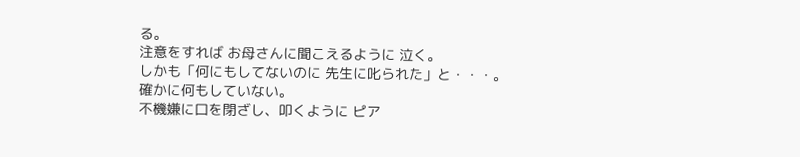る。
注意をすれば お母さんに聞こえるように 泣く。
しかも「何にもしてないのに 先生に叱られた」と・・・。
確かに何もしていない。
不機嫌に口を閉ざし、叩くように ピア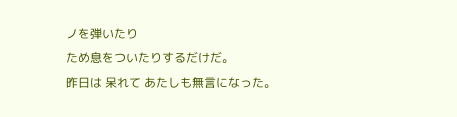ノを弾いたり
ため息をついたりするだけだ。
昨日は 呆れて あたしも無言になった。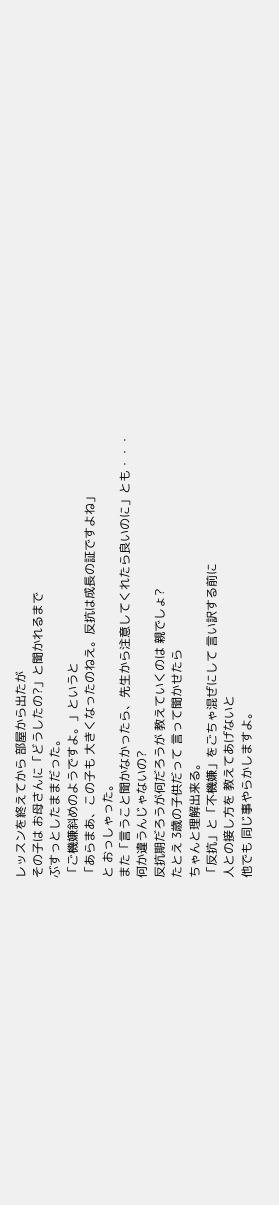レッスンを終えてから 部屋から出たが
その子は お母さんに「どうしたの?」と聞かれるまで
ぶすっとしたままだった。
「ご機嫌斜めのようですよ。」というと
「あらまあ、この子も 大きくなったのねえ。反抗は成長の証ですよね」
と おっしゃった。
また「言うこと聞かなかったら、先生から注意してくれたら良いのに」とも・・・
何か違うんじゃないの?
反抗期だろうが何だろうが 教えていくのは 親でしょ?
たとえ 3歳の子供だって 言って聞かせたら
ちゃんと理解出来る。
「反抗」と「不機嫌」をごちゃ混ぜにして 言い訳する前に
人との接し方を 教えてあげないと
他でも 同じ事やらかしますよ。